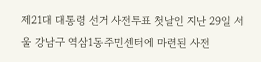제21대 대통령 선거 사전투표 첫날인 지난 29일 서울 강남구 역삼1동주민센터에 마련된 사전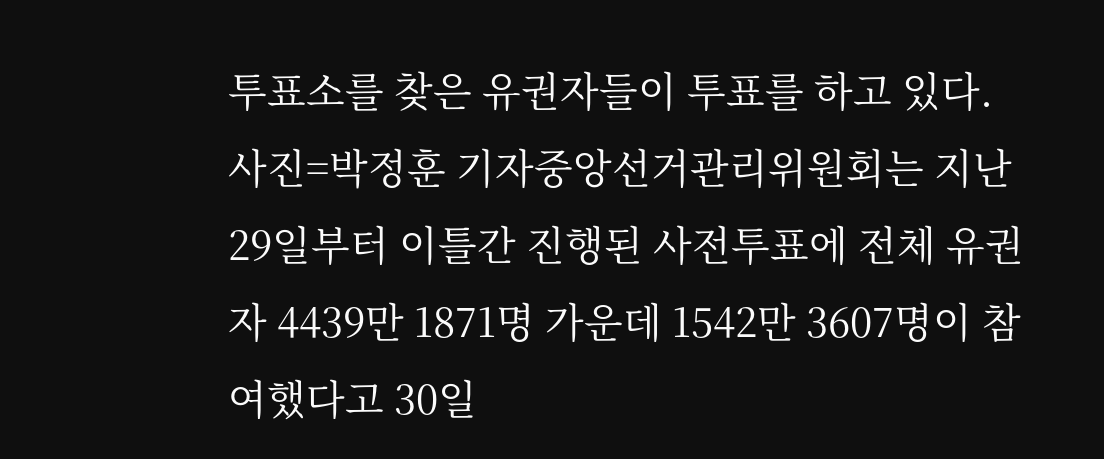투표소를 찾은 유권자들이 투표를 하고 있다. 사진=박정훈 기자중앙선거관리위원회는 지난 29일부터 이틀간 진행된 사전투표에 전체 유권자 4439만 1871명 가운데 1542만 3607명이 참여했다고 30일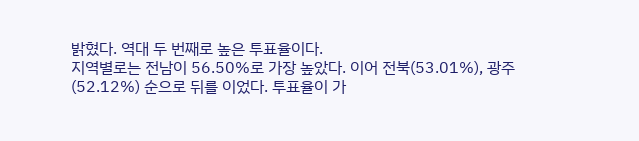밝혔다. 역대 두 번째로 높은 투표율이다.
지역별로는 전남이 56.50%로 가장 높았다. 이어 전북(53.01%), 광주(52.12%) 순으로 뒤를 이었다. 투표율이 가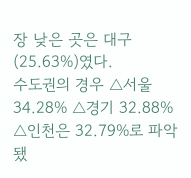장 낮은 곳은 대구(25.63%)였다.
수도권의 경우 △서울 34.28% △경기 32.88% △인천은 32.79%로 파악됐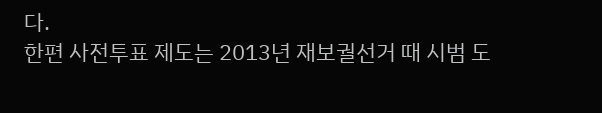다.
한편 사전투표 제도는 2013년 재보궐선거 때 시범 도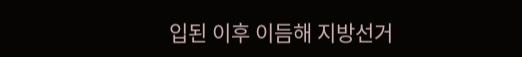입된 이후 이듬해 지방선거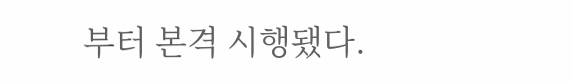부터 본격 시행됐다.